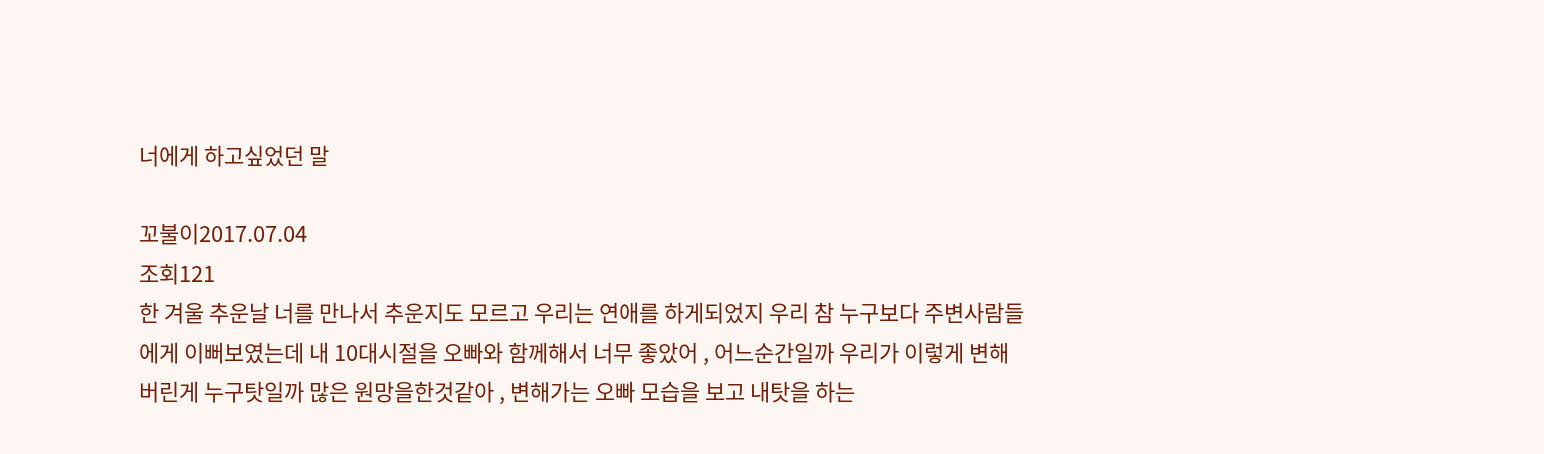너에게 하고싶었던 말

꼬불이2017.07.04
조회121
한 겨울 추운날 너를 만나서 추운지도 모르고 우리는 연애를 하게되었지 우리 참 누구보다 주변사람들에게 이뻐보였는데 내 10대시절을 오빠와 함께해서 너무 좋았어 , 어느순간일까 우리가 이렇게 변해버린게 누구탓일까 많은 원망을한것같아 , 변해가는 오빠 모습을 보고 내탓을 하는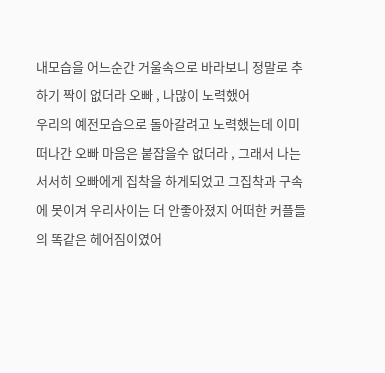내모습을 어느순간 거울속으로 바라보니 정말로 추하기 짝이 없더라 오빠 , 나많이 노력했어
우리의 예전모습으로 돌아갈려고 노력했는데 이미 떠나간 오빠 마음은 붙잡을수 없더라 , 그래서 나는 서서히 오빠에게 집착을 하게되었고 그집착과 구속에 못이겨 우리사이는 더 안좋아졌지 어떠한 커플들의 똑같은 헤어짐이였어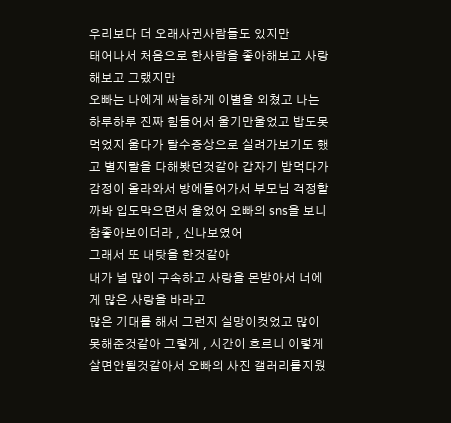우리보다 더 오래사귄사람들도 있지만
태어나서 처음으로 한사람을 좋아해보고 사랑해보고 그랬지만
오빠는 나에게 싸늘하게 이별을 외쳤고 나는 하루하루 진짜 힘들어서 울기만울었고 밥도못먹었지 울다가 탈수증상으로 실려가보기도 했고 별지랄을 다해봣던것같아 갑자기 밥먹다가 감정이 올라와서 방에들어가서 부모님 걱정할까봐 입도막으면서 울었어 오빠의 sns을 보니 참좋아보이더라 , 신나보였어
그래서 또 내탓을 한것같아
내가 널 많이 구속하고 사랑을 몬받아서 너에게 많은 사랑을 바라고
많은 기대를 해서 그런지 실망이컷었고 많이 못해준것같아 그렇게 , 시간이 흐르니 이렇게 살면안될것같아서 오빠의 사진 갤러리를지웠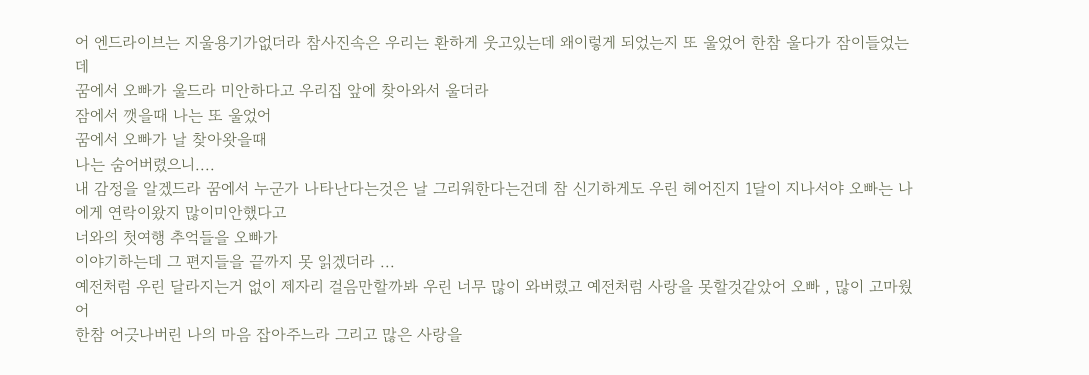어 엔드라이브는 지울용기가없더라 참사진속은 우리는 환하게 웃고있는데 왜이렇게 되었는지 또 울었어 한참 울다가 잠이들었는데
꿈에서 오빠가 울드라 미안하다고 우리집 앞에 찾아와서 울더라
잠에서 깻을때 나는 또 울었어
꿈에서 오빠가 날 찾아왓을때
나는 숨어버렸으니....
내 감정을 알겠드라 꿈에서 누군가 나타난다는것은 날 그리워한다는건데 참 신기하게도 우린 헤어진지 1달이 지나서야 오빠는 나에게 연락이왔지 많이미안했다고
너와의 첫여행 추억들을 오빠가
이야기하는데 그 편지들을 끝까지 못 읽겠더라 ...
예전처럼 우린 달라지는거 없이 제자리 걸음만할까봐 우린 너무 많이 와버렸고 예전처럼 사랑을 못할것같았어 오빠 , 많이 고마웠어
한참 어긋나버린 나의 마음 잡아주느라 그리고 많은 사랑을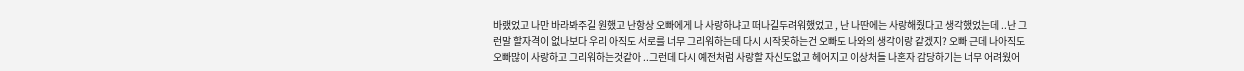바랬었고 나만 바라봐주길 원했고 난항상 오빠에게 나 사랑하냐고 떠나길두려워했었고 , 난 나딴에는 사랑해줬다고 생각했었는데 ..난 그런말 할자격이 없나보다 우리 아직도 서로를 너무 그리워하는데 다시 시작못하는건 오빠도 나와의 생각이랑 같겠지? 오빠 근데 나아직도 오빠많이 사랑하고 그리워하는것같아 ..그런데 다시 예전처럼 사랑할 자신도없고 헤어지고 이상처들 나혼자 감당하기는 너무 어려웠어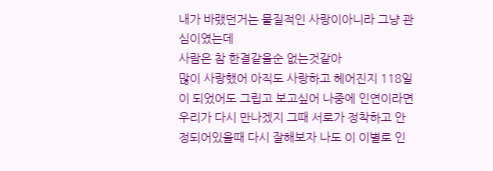내가 바랬던거는 물질적인 사랑이아니라 그냥 관심이였는데
사람은 참 한결같을순 없는것같아
많이 사랑했어 아직도 사랑하고 헤어진지 118일이 되었어도 그립고 보고싶어 나중에 인연이라면 우리가 다시 만나겠지 그때 서로가 정착하고 안정되어있을때 다시 잘해보자 나도 이 이별로 인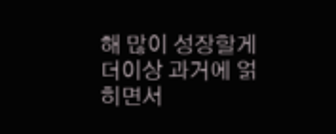해 많이 성장할게 더이상 과거에 얽히면서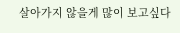살아가지 않을게 많이 보고싶다